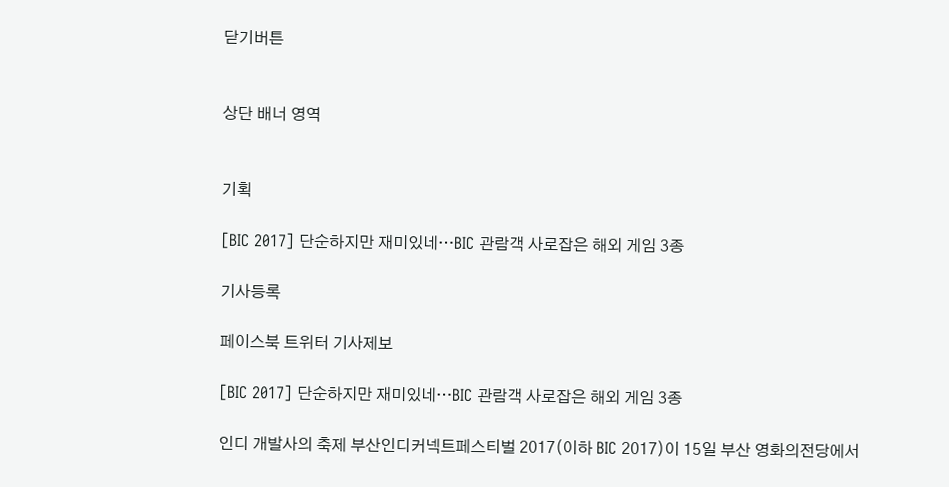닫기버튼


상단 배너 영역


기획

[BIC 2017] 단순하지만 재미있네…BIC 관람객 사로잡은 해외 게임 3종

기사등록

페이스북 트위터 기사제보

[BIC 2017] 단순하지만 재미있네…BIC 관람객 사로잡은 해외 게임 3종

인디 개발사의 축제 부산인디커넥트페스티벌 2017(이하 BIC 2017)이 15일 부산 영화의전당에서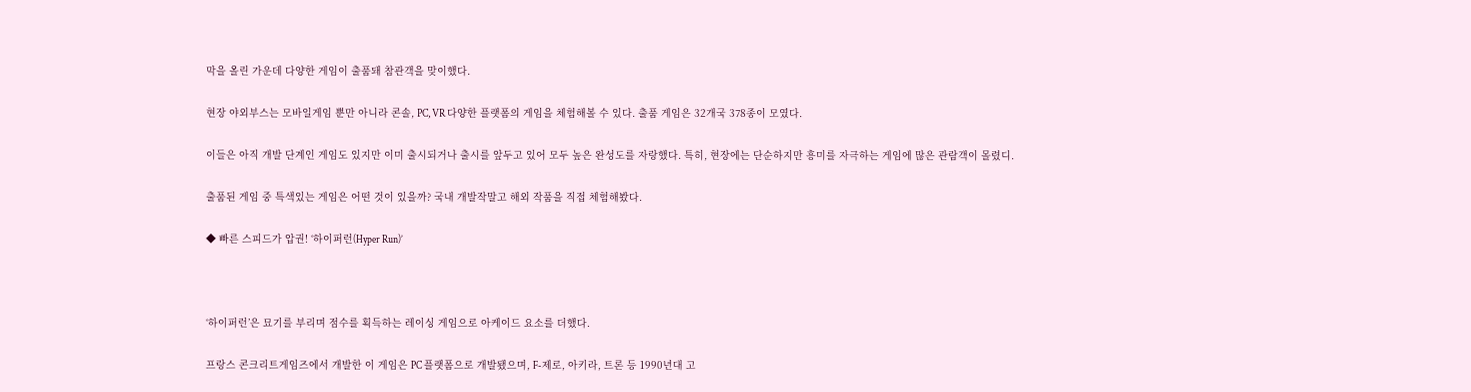막을 올린 가운데 다양한 게임이 출품돼 참관객을 맞이했다.

현장 야외부스는 모바일게임 뿐만 아니라 콘솔, PC, VR 다양한 플랫폼의 게임을 체험해볼 수 있다. 출품 게임은 32개국 378종이 모였다.

이들은 아직 개발 단계인 게임도 있지만 이미 출시되거나 출시를 앞두고 있어 모두 높은 완성도를 자랑했다. 특히, 현장에는 단순하지만 흥미를 자극하는 게임에 많은 관람객이 몰렸디.

출품된 게임 중 특색있는 게임은 어떤 것이 있을까? 국내 개발작말고 해외 작품을 직접 체험해봤다.

◆ 빠른 스피드가 압권! ‘하이퍼런(Hyper Run)’



‘하이퍼런’은 묘기를 부리며 점수를 획득하는 레이싱 게임으로 아케이드 요소를 더했다.

프랑스 콘크리트게임즈에서 개발한 이 게임은 PC 플랫폼으로 개발됐으며, F-제로, 아키라, 트론 등 1990년대 고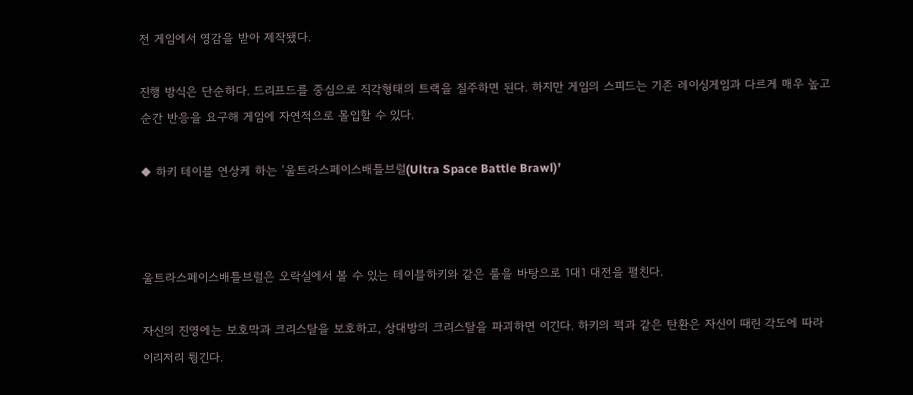전 게임에서 영감을 받아 제작됐다.

진행 방식은 단순하다. 드리프드를 중심으로 직각형태의 트랙을 질주하면 된다. 하지만 게임의 스피드는 기존 레이싱게임과 다르게 매우 높고 순간 반응을 요구해 게임에 자연적으로 몰입할 수 있다.

◆ 하키 테이블 연상케 하는 ‘울트라스페이스배틀브럴(Ultra Space Battle Brawl)’



울트라스페이스배틀브럴은 오락실에서 볼 수 있는 테이블하키와 같은 룰을 바탕으로 1대1 대전을 펼친다.

자신의 진영에는 보호막과 크리스탈을 보호하고, 상대방의 크리스탈을 파괴하면 이긴다. 하키의 퍽과 같은 탄환은 자신이 때린 각도에 따라 이리저리 튕긴다.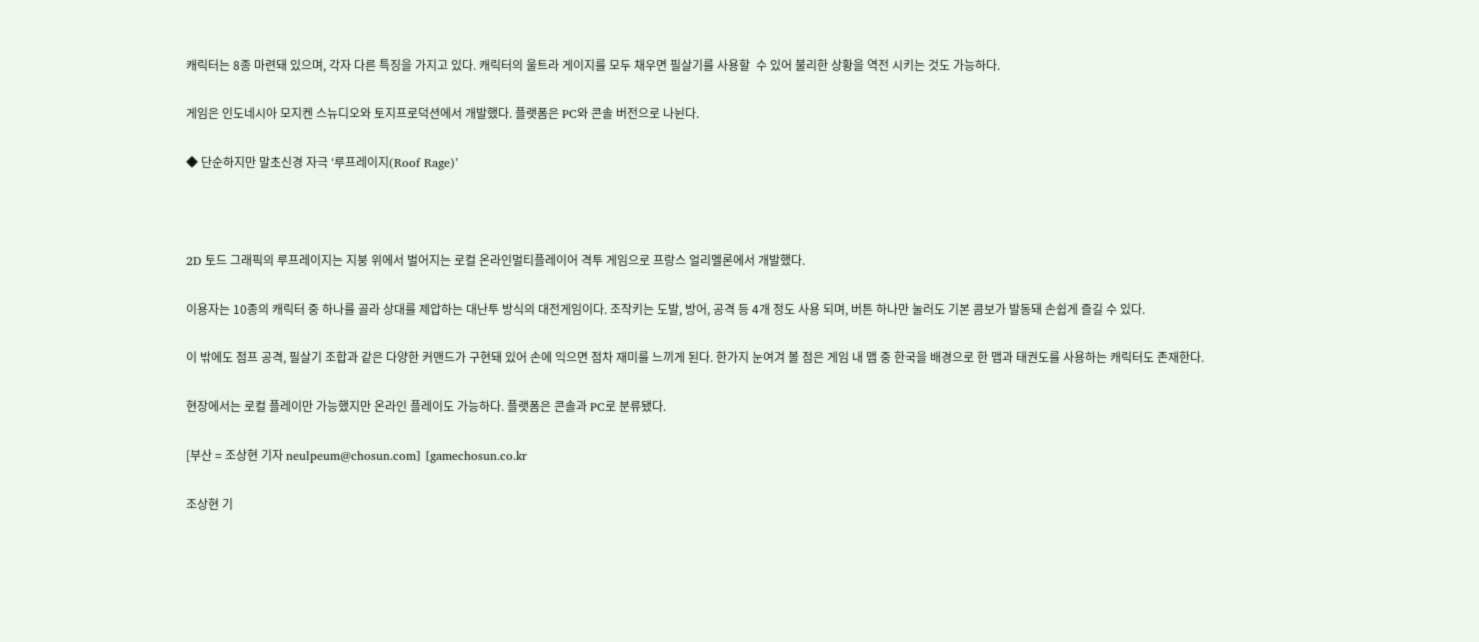캐릭터는 8종 마련돼 있으며, 각자 다른 특징을 가지고 있다. 캐릭터의 울트라 게이지를 모두 채우면 필살기를 사용할  수 있어 불리한 상황을 역전 시키는 것도 가능하다.

게임은 인도네시아 모지켄 스뉴디오와 토지프로덕션에서 개발했다. 플랫폼은 PC와 콘솔 버전으로 나뉜다.

◆ 단순하지만 말초신경 자극 ‘루프레이지(Roof Rage)’



2D 토드 그래픽의 루프레이지는 지붕 위에서 벌어지는 로컬 온라인멀티플레이어 격투 게임으로 프랑스 얼리멜론에서 개발했다.

이용자는 10종의 캐릭터 중 하나를 골라 상대를 제압하는 대난투 방식의 대전게임이다. 조작키는 도발, 방어, 공격 등 4개 정도 사용 되며, 버튼 하나만 눌러도 기본 콤보가 발동돼 손쉽게 즐길 수 있다.

이 밖에도 점프 공격, 필살기 조합과 같은 다양한 커맨드가 구현돼 있어 손에 익으면 점차 재미를 느끼게 된다. 한가지 눈여겨 볼 점은 게임 내 맵 중 한국을 배경으로 한 맵과 태권도를 사용하는 캐릭터도 존재한다.

현장에서는 로컬 플레이만 가능했지만 온라인 플레이도 가능하다. 플랫폼은 콘솔과 PC로 분류됐다.

[부산 = 조상현 기자 neulpeum@chosun.com] [gamechosun.co.kr

조상현 기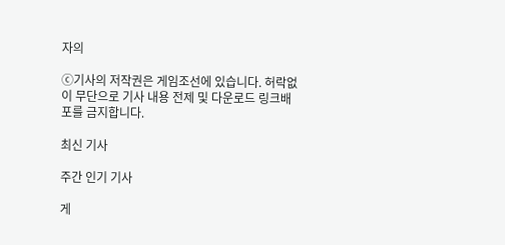자의

ⓒ기사의 저작권은 게임조선에 있습니다. 허락없이 무단으로 기사 내용 전제 및 다운로드 링크배포를 금지합니다.

최신 기사

주간 인기 기사

게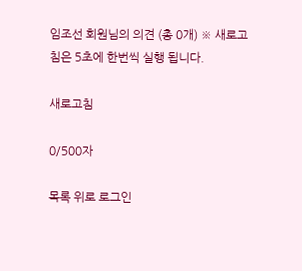임조선 회원님의 의견 (총 0개) ※ 새로고침은 5초에 한번씩 실행 됩니다.

새로고침

0/500자

목록 위로 로그인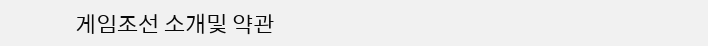게임조선 소개및 약관